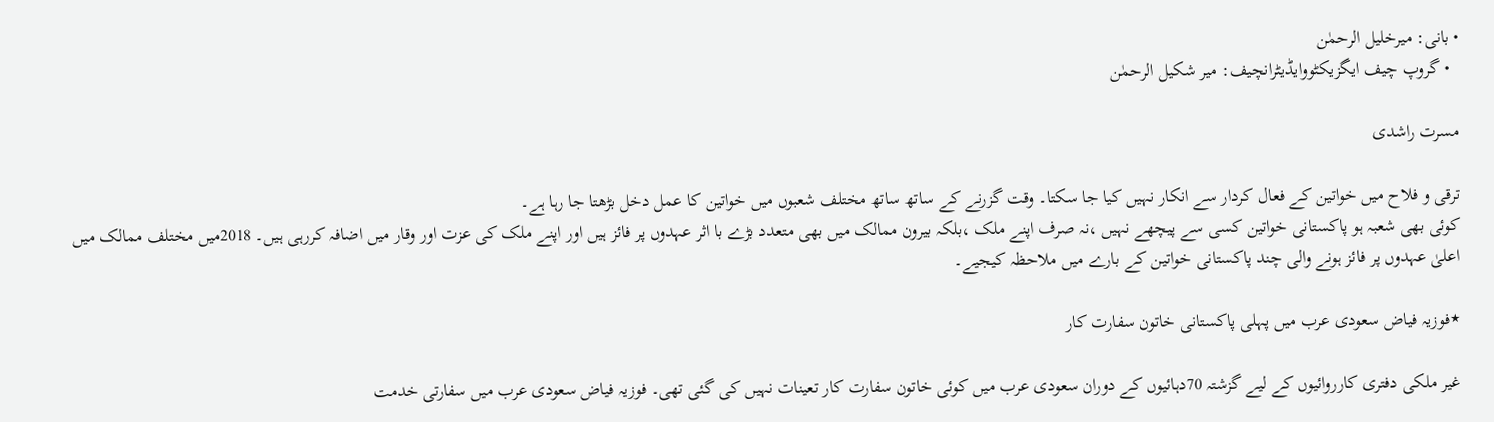• بانی: میرخلیل الرحمٰن
  • گروپ چیف ایگزیکٹووایڈیٹرانچیف: میر شکیل الرحمٰن

مسرت راشدی

ترقی و فلاح میں خواتین کے فعال کردار سے انکار نہیں کیا جا سکتا۔ وقت گزرنے کے ساتھ ساتھ مختلف شعبوں میں خواتین کا عمل دخل بڑھتا جا رہا ہے۔
کوئی بھی شعبہ ہو پاکستانی خواتین کسی سے پیچھے نہیں ،نہ صرف اپنے ملک ،بلکہ بیرون ممالک میں بھی متعدد بڑے با اثر عہدوں پر فائز ہیں اور اپنے ملک کی عزت اور وقار میں اضافہ کررہی ہیں۔ 2018میں مختلف ممالک میں اعلیٰ عہدوں پر فائز ہونے والی چند پاکستانی خواتین کے بارے میں ملاحظہ کیجیے۔

٭فوزیہ فیاض سعودی عرب میں پہلی پاکستانی خاتون سفارت کار

غیر ملکی دفتری کارروائیوں کے لیے گزشتہ 70دہائیوں کے دوران سعودی عرب میں کوئی خاتون سفارت کار تعینات نہیں کی گئی تھی۔ فوزیہ فیاض سعودی عرب میں سفارتی خدمت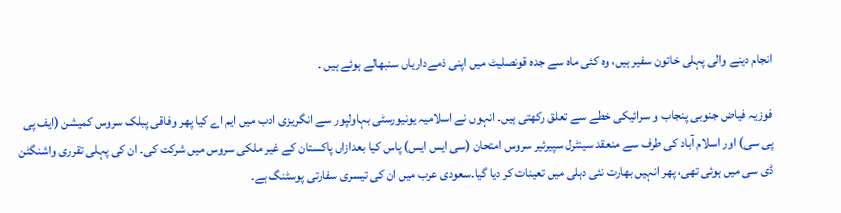انجام دینے والی پہلی خاتون سفیر ہیں، وہ کئی ماہ سے جدہ قونصلیٹ میں اپنی ذمےداریاں سنبھالے ہوئے ہیں ۔

فوزیہ فیاض جنوبی پنجاب و سرائیکی خطے سے تعلق رکھتی ہیں۔ انہوں نے اسلامیہ یونیورسٹی بہاولپور سے انگریزی ادب میں ایم اے کیا پھر وفاقی پبلک سروس کمیشن (ایف پی پی سی) اور اسلام آباد کی طرف سے منعقد سینٹرل سپیرئیر سروس امتحان (سی ایس ایس) پاس کیا بعدازاں پاکستان کے غیر ملکی سروس میں شرکت کی۔ ان کی پہلی تقرری واشنگٹن ڈی سی میں ہوئی تھی، پھر انہیں بھارت نئی دہلی میں تعینات کر دیا گیا۔سعودی عرب میں ان کی تیسری سفارتی پوسٹنگ ہے۔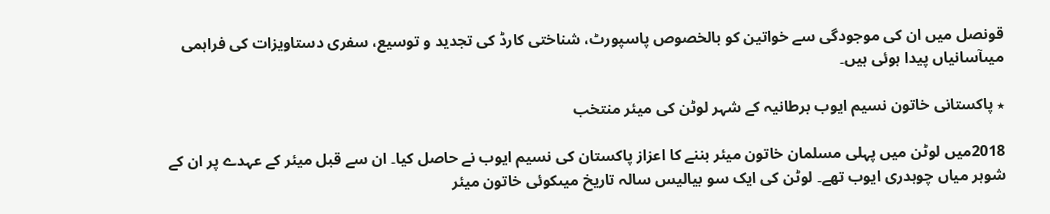قونصل میں ان کی موجودگی سے خواتین کو بالخصوص پاسپورٹ، شناختی کارڈ کی تجدید و توسیع، سفری دستاویزات کی فراہمی میںآسانیاں پیدا ہوئی ہیں۔

٭ پاکستانی خاتون نسیم ایوب برطانیہ کے شہر لوٹن کی میئر منتخب

2018میں لوٹن میں پہلی مسلمان خاتون میئر بننے کا اعزاز پاکستان کی نسیم ایوب نے حاصل کیا۔ ان سے قبل میئر کے عہدے پر ان کے شوہر میاں چوہدری ایوب تھے۔ لوٹن کی ایک سو بیالیس سالہ تاریخ میںکوئی خاتون میئر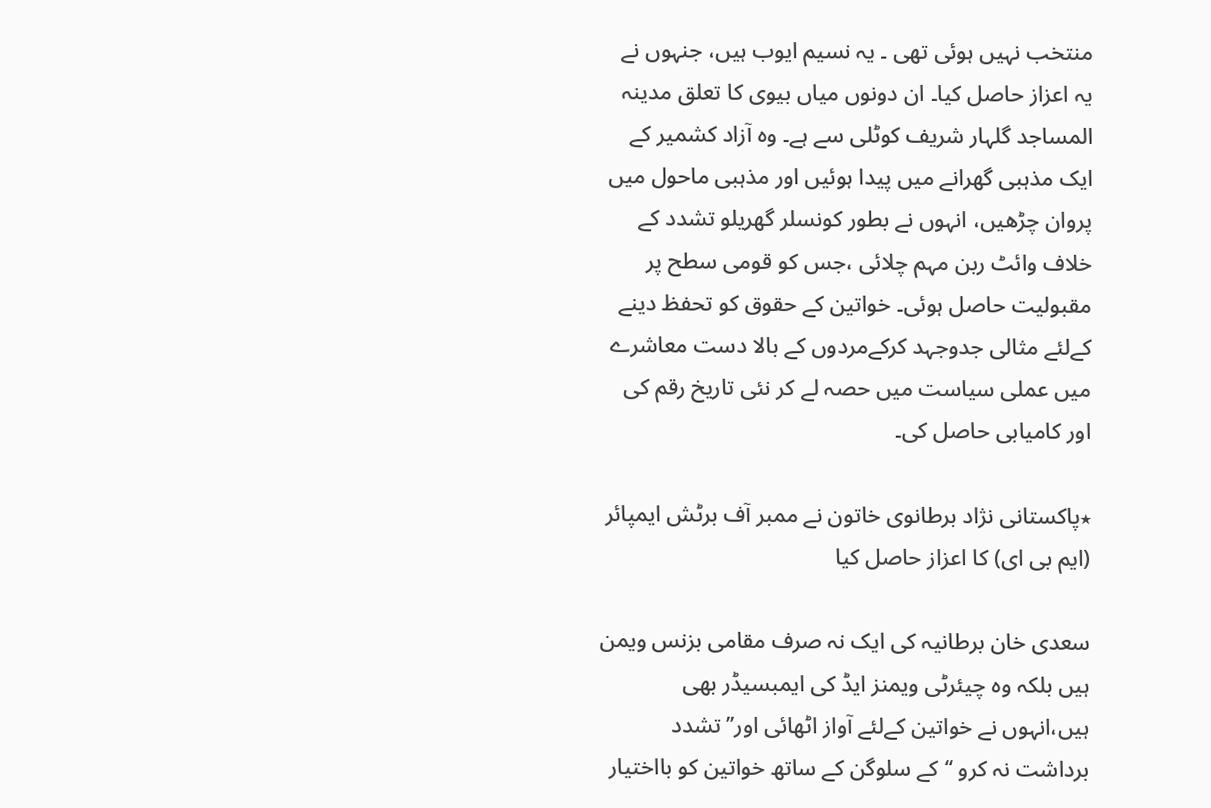منتخب نہیں ہوئی تھی ۔ یہ نسیم ایوب ہیں، جنہوں نے یہ اعزاز حاصل کیا۔ ان دونوں میاں بیوی کا تعلق مدینہ المساجد گلہار شریف کوٹلی سے ہے۔ وہ آزاد کشمیر کے ایک مذہبی گھرانے میں پیدا ہوئیں اور مذہبی ماحول میں پروان چڑھیں، انہوں نے بطور کونسلر گھریلو تشدد کے خلاف وائٹ ربن مہم چلائی ،جس کو قومی سطح پر مقبولیت حاصل ہوئی۔ خواتین کے حقوق کو تحفظ دینے کےلئے مثالی جدوجہد کرکےمردوں کے بالا دست معاشرے میں عملی سیاست میں حصہ لے کر نئی تاریخ رقم کی اور کامیابی حاصل کی۔

٭پاکستانی نژاد برطانوی خاتون نے ممبر آف برٹش ایمپائر (ایم بی ای) کا اعزاز حاصل کیا

سعدی خان برطانیہ کی ایک نہ صرف مقامی بزنس ویمن ہیں بلکہ وہ چیئرٹی ویمنز ایڈ کی ایمبسیڈر بھی ہیں،انہوں نے خواتین کےلئے آواز اٹھائی اور’’ تشدد برداشت نہ کرو ‘‘کے سلوگن کے ساتھ خواتین کو بااختیار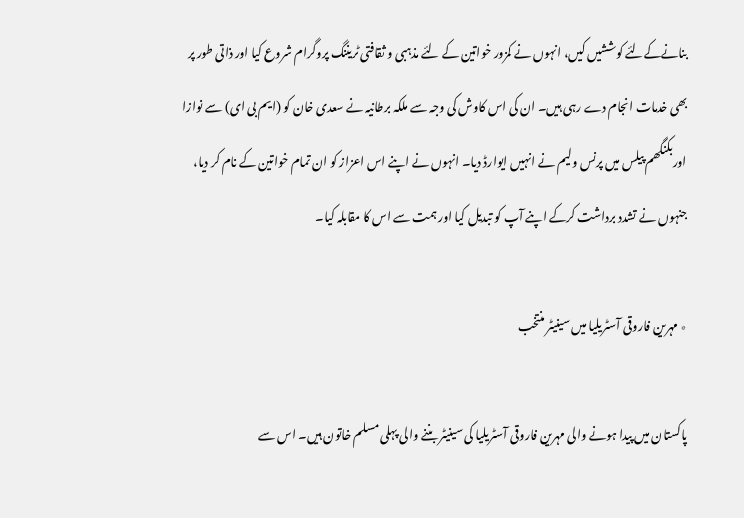بنانےکےلئے کوششیں کیں، انہوں نے کمزور خواتین کے لئے مذہبی و ثقافتی ٹریننگ پروگرام شروع کیا اور ذاتی طور پر بھی خدمات انجام دے رہی ہیں۔ ان کی اس کاوش کی وجہ سے ملکہ برطانیہ نے سعدی خان کو (ایم بی ای) سے نوازا اوربکنگھم پیلس میں پرنس ولیم نے انہیں ایوارڈ دیا۔ انہوں نے اپنے اس اعزاز کو ان تمام خواتین کے نام کر دیا، جنہوں نے تشدد برداشت کرکے اپنے آپ کو تبدیل کیا اور ہمت سے اس کا مقابلہ کیا۔

٭ مہرین فاروقی آسٹریلیا میں سینیٹر منتخب

پاکستان میں پیدا ہونے والی مہرین فاروقی آسٹریلیا کی سینیٹر بننے والی پہلی مسلم خاتون ہیں۔ اس سے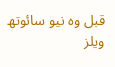قبل وہ نیو سائوتھ ویلز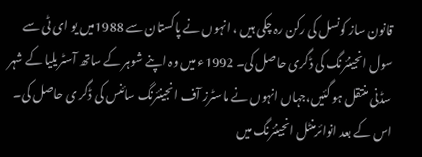قانون ساز کونسل کی رکن رہ چکی ہیں ، انہوں نے پاکستان سے 1988میں یو ای ٹی سے سول انجینئرنگ کی ڈگری حاصل کی۔ 1992ء میں وہ اپنے شوہر کے ساتھ آسٹریلیا کے شہر سڈنی منتقل ہو گئیں،جہاں انہوں نے ماسٹرز آف انجینئرنگ سائنس کی ڈگر ی حاصل کی۔ اس کے بعد انوائرمنٹل انجینئرنگ میں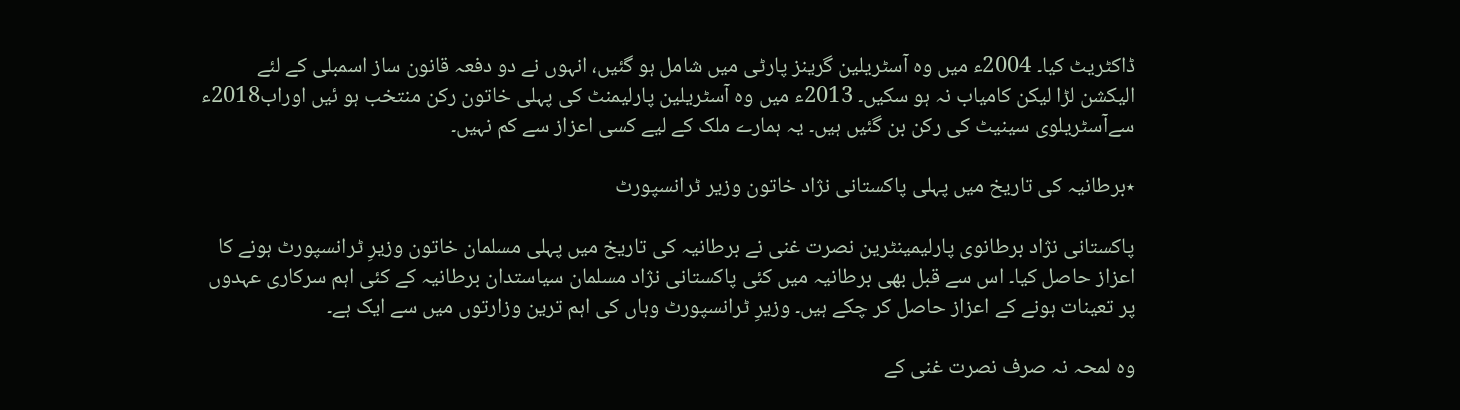ڈاکٹریٹ کیا۔ 2004ء میں وہ آسٹریلین گرینز پارٹی میں شامل ہو گئیں، انہوں نے دو دفعہ قانون ساز اسمبلی کے لئے الیکشن لڑا لیکن کامیاب نہ ہو سکیں۔ 2013ء میں وہ آسٹریلین پارلیمنٹ کی پہلی خاتون رکن منتخب ہو ئیں اوراب2018ء سےآسٹریلوی سینیٹ کی رکن بن گئیں ہیں۔ یہ ہمارے ملک کے لیے کسی اعزاز سے کم نہیں۔

٭برطانیہ کی تاریخ میں پہلی پاکستانی نژاد خاتون وزیر ٹرانسپورٹ

پاکستانی نژاد برطانوی پارلیمینٹرین نصرت غنی نے برطانیہ کی تاریخ میں پہلی مسلمان خاتون وزیرِ ٹرانسپورٹ ہونے کا اعزاز حاصل کیا۔ اس سے قبل بھی برطانیہ میں کئی پاکستانی نژاد مسلمان سیاستدان برطانیہ کے کئی اہم سرکاری عہدوں پر تعینات ہونے کے اعزاز حاصل کر چکے ہیں۔ وزیرِ ٹرانسپورٹ وہاں کی اہم ترین وزارتوں میں سے ایک ہے۔

وہ لمحہ نہ صرف نصرت غنی کے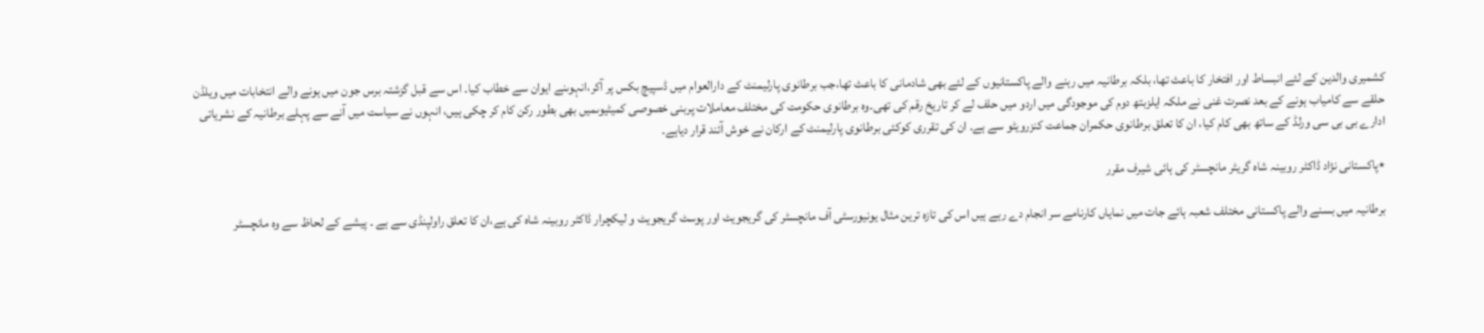کشمیری والدین کے لئے انبساط اور افتخار کا باعث تھا، بلکہ برطانیہ میں رہنے والے پاکستانیوں کے لئے بھی شادمانی کا باعث تھا،جب برطانوی پارلیمنٹ کے دارالعوام میں ڈسپیچ بکس پر آکر،انہوںنے ایوان سے خطاب کیا۔ اس سے قبل گزشتہ برس جون میں ہونے والے انتخابات میں ویلڈن حلقے سے کامیاب ہونے کے بعد نصرت غنی نے ملکہ ایلزبتھ دوم کی موجودگی میں اردو میں حلف لے کر تاریخ رقم کی تھی۔وہ برطانوی حکومت کی مختلف معاملات پربنی خصوصی کمیٹیوںمیں بھی بطور رکن کام کر چکی ہیں، انہوں نے سیاست میں آنے سے پہلے برطانیہ کے نشریاتی ادارے بی بی سی ورلڈ کے ساتھ بھی کام کیا، ان کا تعلق برطانوی حکمران جماعت کنزرویٹو سے ہے۔ ان کی تقرری کوکئی برطانوی پارلیمنٹ کے ارکان نے خوش آئند قرار دیاہے۔

٭پاکستانی نژاد ڈاکٹر روبینہ شاہ گریٹر مانچسٹر کی ہائی شیرف مقرر

برطانیہ میں بسنے والے پاکستانی مختلف شعبہ ہائے جات میں نمایاں کارنامے سر انجام دے رہے ہیں اس کی تازہ ترین مثال یونیورسٹی آف مانچسٹر کی گریجویٹ اور پوسٹ گریجویٹ و لیکچرار ڈاکٹر روبینہ شاہ کی ہے،ان کا تعلق راولپنڈی سے ہے ۔ پیشے کے لحاظ سے وہ مانچسٹر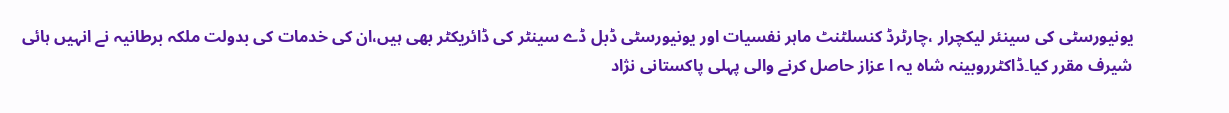یونیورسٹی کی سینئر لیکچرار ،چارٹرڈ کنسلٹنٹ ماہر نفسیات اور یونیورسٹی ڈبل ڈے سینٹر کی ڈائریکٹر بھی ہیں،ان کی خدمات کی بدولت ملکہ برطانیہ نے انہیں ہائی شیرف مقرر کیا۔ڈاکٹرروبینہ شاہ یہ ا عزاز حاصل کرنے والی پہلی پاکستانی نژاد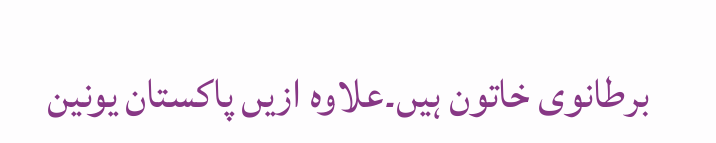برطانوی خاتون ہیں۔علاوہ ازیں پاکستان یونین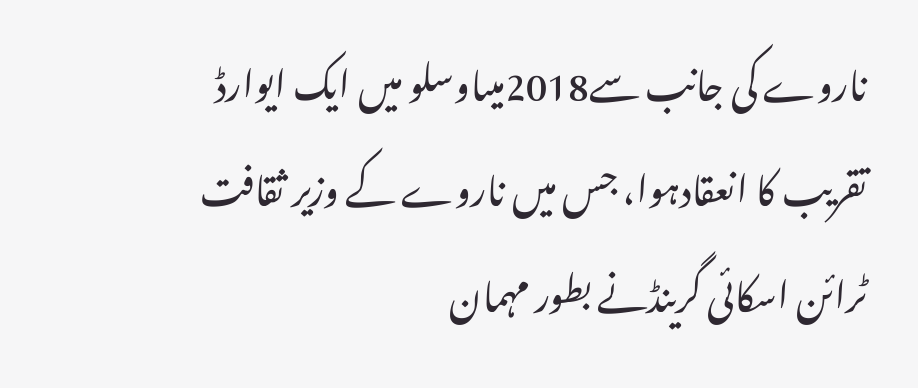ناروے کی جانب سے2018میںاوسلو میں ایک ایوارڈ تقریب کا انعقادہوا، جس میں ناروے کے وزیر ثقافت ٹرائن اسکائی گرینڈنے بطور مہمان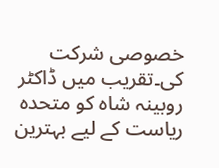خصوصی شرکت کی۔تقریب میں ڈاکٹر روبینہ شاہ کو متحدہ ریاست کے لیے بہترین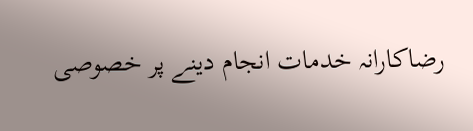رضاکارانہ خدمات انجام دینے پر خصوصی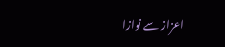اعزاز سے نوازا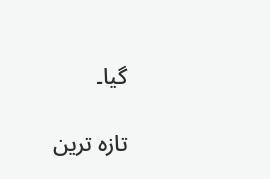گیا۔

تازہ ترین